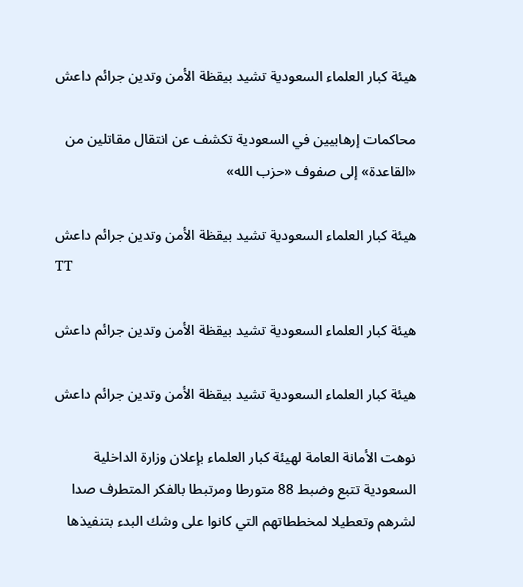هيئة كبار العلماء السعودية تشيد بيقظة الأمن وتدين جرائم داعش

محاكمات إرهابيين في السعودية تكشف عن انتقال مقاتلين من «القاعدة» إلى صفوف «حزب الله»

هيئة كبار العلماء السعودية تشيد بيقظة الأمن وتدين جرائم داعش
TT

هيئة كبار العلماء السعودية تشيد بيقظة الأمن وتدين جرائم داعش

هيئة كبار العلماء السعودية تشيد بيقظة الأمن وتدين جرائم داعش

نوهت الأمانة العامة لهيئة كبار العلماء بإعلان وزارة الداخلية السعودية تتبع وضبط 88 متورطا ومرتبطا بالفكر المتطرف صدا لشرهم وتعطيلا لمخططاتهم التي كانوا على وشك البدء بتنفيذها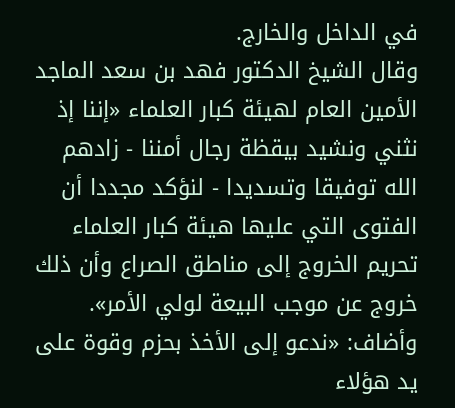في الداخل والخارج.
وقال الشيخ الدكتور فهد بن سعد الماجد الأمين العام لهيئة كبار العلماء «إننا إذ نثني ونشيد بيقظة رجال أمننا - زادهم الله توفيقا وتسديدا - لنؤكد مجددا أن الفتوى التي عليها هيئة كبار العلماء تحريم الخروج إلى مناطق الصراع وأن ذلك خروج عن موجب البيعة لولي الأمر».
وأضاف: «ندعو إلى الأخذ بحزم وقوة على يد هؤلاء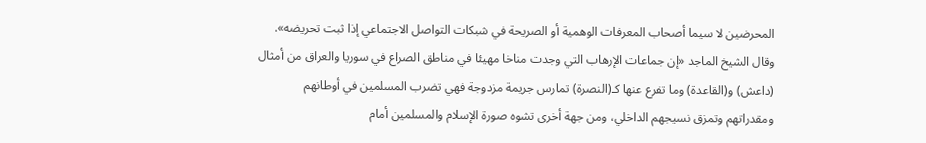المحرضين لا سيما أصحاب المعرفات الوهمية أو الصريحة في شبكات التواصل الاجتماعي إذا ثبت تحريضه».
وقال الشيخ الماجد «إن جماعات الإرهاب التي وجدت مناخا مهيئا في مناطق الصراع في سوريا والعراق من أمثال (داعش) و(القاعدة) وما تفرع عنها كـ(النصرة) تمارس جريمة مزدوجة فهي تضرب المسلمين في أوطانهم ومقدراتهم وتمزق نسيجهم الداخلي، ومن جهة أخرى تشوه صورة الإسلام والمسلمين أمام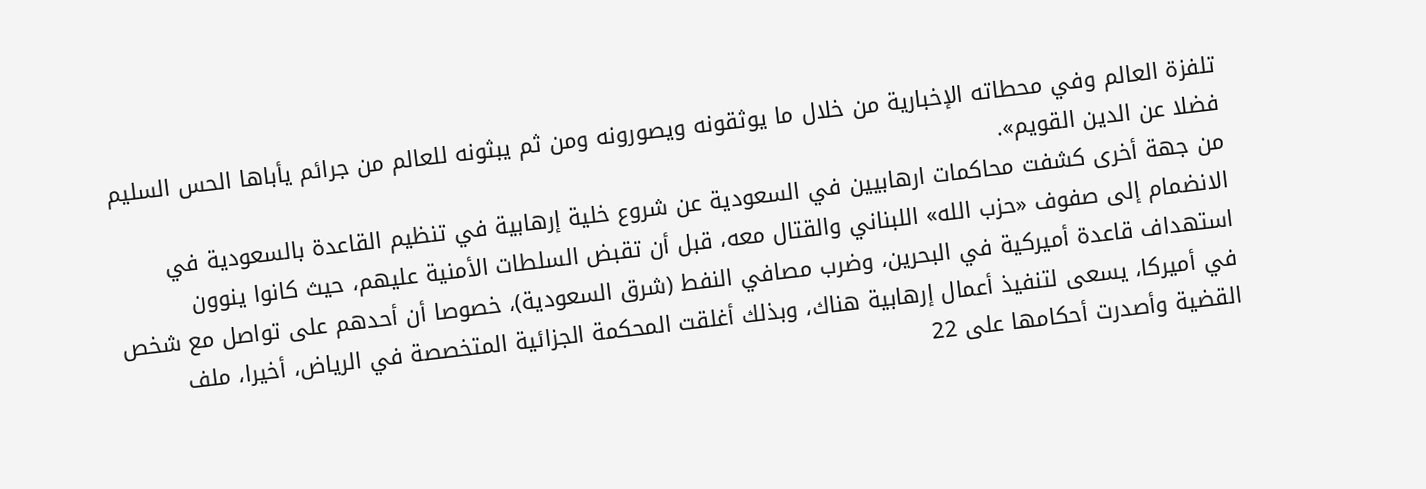تلفزة العالم وفي محطاته الإخبارية من خلال ما يوثقونه ويصورونه ومن ثم يبثونه للعالم من جرائم يأباها الحس السليم فضلا عن الدين القويم».
من جهة أخرى كشفت محاكمات ارهابيين في السعودية عن شروع خلية إرهابية في تنظيم القاعدة بالسعودية في الانضمام إلى صفوف «حزب الله» اللبناني والقتال معه، قبل أن تقبض السلطات الأمنية عليهم، حيث كانوا ينوون استهداف قاعدة أميركية في البحرين، وضرب مصافي النفط (شرق السعودية)، خصوصا أن أحدهم على تواصل مع شخص في أميركا، يسعى لتنفيذ أعمال إرهابية هناك، وبذلك أغلقت المحكمة الجزائية المتخصصة في الرياض، أخيرا، ملف القضية وأصدرت أحكامها على 22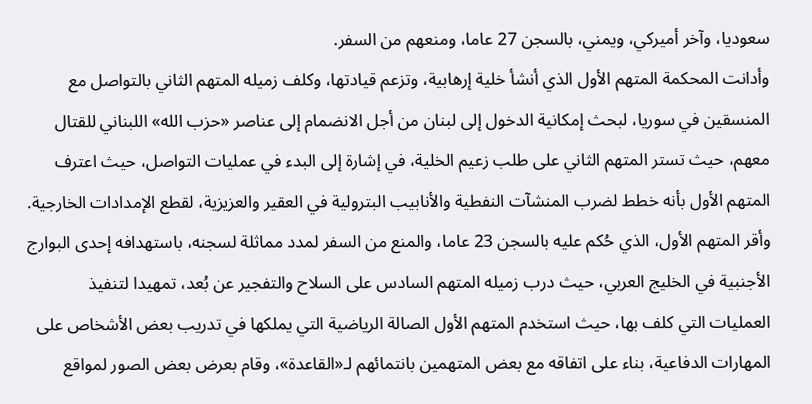سعوديا، وآخر أميركي، ويمني، بالسجن 27 عاما، ومنعهم من السفر.
وأدانت المحكمة المتهم الأول الذي أنشأ خلية إرهابية، وتزعم قيادتها، وكلف زميله المتهم الثاني بالتواصل مع المنسقين في سوريا، لبحث إمكانية الدخول إلى لبنان من أجل الانضمام إلى عناصر «حزب الله» اللبناني للقتال معهم، حيث تستر المتهم الثاني على طلب زعيم الخلية، في إشارة إلى البدء في عمليات التواصل، حيث اعترف المتهم الأول بأنه خطط لضرب المنشآت النفطية والأنابيب البترولية في العقير والعزيزية، لقطع الإمدادات الخارجية.
وأقر المتهم الأول، الذي حُكم عليه بالسجن 23 عاما، والمنع من السفر لمدد مماثلة لسجنه، باستهدافه إحدى البوارج الأجنبية في الخليج العربي، حيث درب زميله المتهم السادس على السلاح والتفجير عن بُعد، تمهيدا لتنفيذ العمليات التي كلف بها، حيث استخدم المتهم الأول الصالة الرياضية التي يملكها في تدريب بعض الأشخاص على المهارات الدفاعية، بناء على اتفاقه مع بعض المتهمين بانتمائهم لـ«القاعدة»، وقام بعرض بعض الصور لمواقع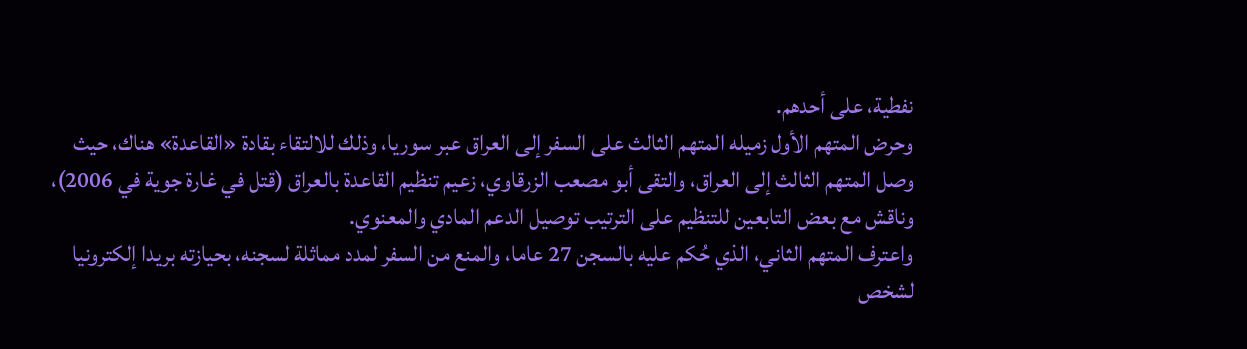نفطية، على أحدهم.
وحرض المتهم الأول زميله المتهم الثالث على السفر إلى العراق عبر سوريا، وذلك للالتقاء بقادة «القاعدة» هناك، حيث وصل المتهم الثالث إلى العراق، والتقى أبو مصعب الزرقاوي، زعيم تنظيم القاعدة بالعراق (قتل في غارة جوية في 2006)، وناقش مع بعض التابعين للتنظيم على الترتيب توصيل الدعم المادي والمعنوي.
واعترف المتهم الثاني، الذي حُكم عليه بالسجن 27 عاما، والمنع من السفر لمدد مماثلة لسجنه، بحيازته بريدا إلكترونيا لشخص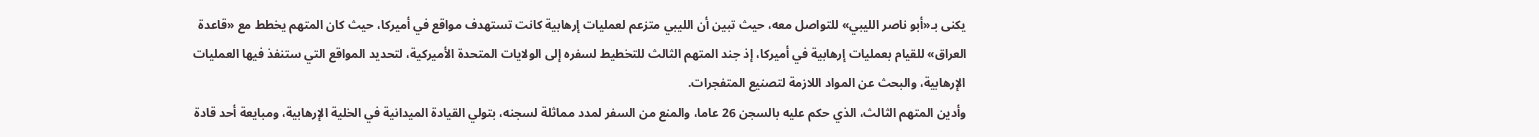يكنى بـ«أبو ناصر الليبي» للتواصل معه، حيث تبين أن الليبي متزعم لعمليات إرهابية كانت تستهدف مواقع في أميركا، حيث كان المتهم يخطط مع «قاعدة العراق» للقيام بعمليات إرهابية في أميركا، إذ جند المتهم الثالث للتخطيط لسفره إلى الولايات المتحدة الأميركية، لتحديد المواقع التي ستنفذ فيها العمليات الإرهابية، والبحث عن المواد اللازمة لتصنيع المتفجرات.
وأدين المتهم الثالث، الذي حكم عليه بالسجن 26 عاما، والمنع من السفر لمدد مماثلة لسجنه، بتولي القيادة الميدانية في الخلية الإرهابية، ومبايعة أحد قادة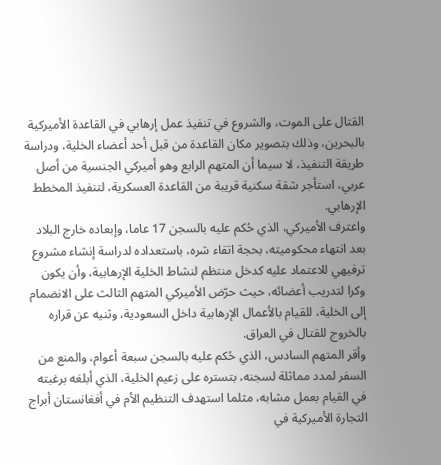القتال على الموت، والشروع في تنفيذ عمل إرهابي في القاعدة الأميركية بالبحرين، وذلك بتصوير مكان القاعدة من قبل أحد أعضاء الخلية، ودراسة طريقة التنفيذ، لا سيما أن المتهم الرابع وهو أميركي الجنسية من أصل عربي، استأجر شقة سكنية قريبة من القاعدة العسكرية، لتنفيذ المخطط الإرهابي.
واعترف الأميركي، الذي حُكم عليه بالسجن 17 عاما، وإبعاده خارج البلاد بعد انتهاء محكوميته، بحجة اتقاء شره، باستعداده لدراسة إنشاء مشروع ترفيهي للاعتماد عليه كدخل منتظم لنشاط الخلية الإرهابية، وأن يكون وكرا لتدريب أعضائه، حيث حرّض الأميركي المتهم الثالث على الانضمام إلى الخلية، للقيام بالأعمال الإرهابية داخل السعودية، وثنيه عن قراره بالخروج للقتال في العراق.
وأقر المتهم السادس، الذي حُكم عليه بالسجن سبعة أعوام، والمنع من السفر لمدد مماثلة لسجنه، بتستره على زعيم الخلية، الذي أبلغه برغبته في القيام بعمل مشابه، مثلما استهدف التنظيم الأم في أفغانستان أبراج التجارة الأميركية في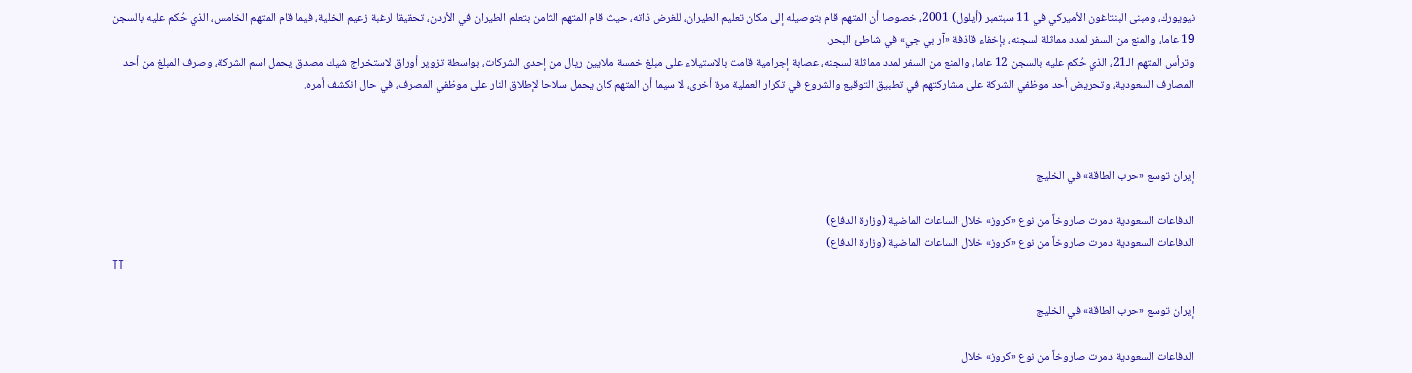نيويورك، ومبنى البنتاغون الأميركي في 11 سبتمبر (أيلول) 2001، خصوصا أن المتهم قام بتوصيله إلى مكان تعليم الطيران، للغرض ذاته، حيث قام المتهم الثامن بتعلم الطيران في الأردن، تحقيقا لرغبة زعيم الخلية، فيما قام المتهم الخامس، الذي حُكم عليه بالسجن 19 عاما، والمنع من السفر لمدد مماثلة لسجنه، بإخفاء قاذفة «آر بي جي» في شاطئ البحر.
وترأس المتهم الـ21، الذي حُكم عليه بالسجن 12 عاما، والمنع من السفر لمدد مماثلة لسجنه، عصابة إجرامية قامت بالاستيلاء على مبلغ خمسة ملايين ريال من إحدى الشركات، بواسطة تزوير أوراق لاستخراج شيك مصدق يحمل اسم الشركة، وصرف المبلغ من أحد المصارف السعودية، وتحريض أحد موظفي الشركة على مشاركتهم في تطبيق التوقيع والشروع في تكرار العملية مرة أخرى، لا سيما أن المتهم كان يحمل سلاحا لإطلاق النار على موظفي المصرف، في حال انكشف أمره.



إيران توسع «حرب الطاقة» في الخليج

الدفاعات السعودية دمرت صاروخاً من نوع «كروز» خلال الساعات الماضية (وزارة الدفاع)
الدفاعات السعودية دمرت صاروخاً من نوع «كروز» خلال الساعات الماضية (وزارة الدفاع)
TT

إيران توسع «حرب الطاقة» في الخليج

الدفاعات السعودية دمرت صاروخاً من نوع «كروز» خلال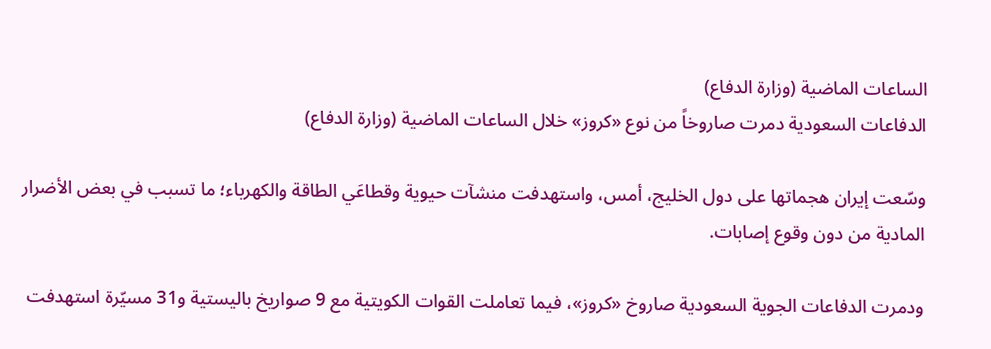الساعات الماضية (وزارة الدفاع)
الدفاعات السعودية دمرت صاروخاً من نوع «كروز» خلال الساعات الماضية (وزارة الدفاع)

وسّعت إيران هجماتها على دول الخليج، أمس، واستهدفت منشآت حيوية وقطاعَي الطاقة والكهرباء؛ ما تسبب في بعض الأضرار المادية من دون وقوع إصابات.

ودمرت الدفاعات الجوية السعودية صاروخ «كروز»، فيما تعاملت القوات الكويتية مع 9 صواريخ باليستية و31 مسيّرة استهدفت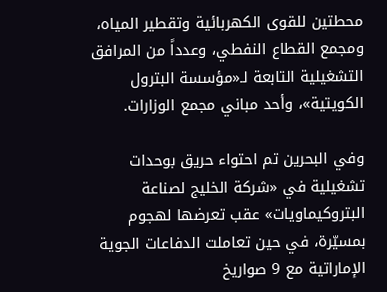محطتين للقوى الكهربائية وتقطير المياه، ومجمع القطاع النفطي، وعدداً من المرافق التشغيلية التابعة لـ«مؤسسة البترول الكويتية»، وأحد مباني مجمع الوزارات.

وفي البحرين تم احتواء حريق بوحدات تشغيلية في «شركة الخليج لصناعة البتروكيماويات» عقب تعرضها لهجوم بمسيّرة، في حين تعاملت الدفاعات الجوية الإماراتية مع 9 صواريخ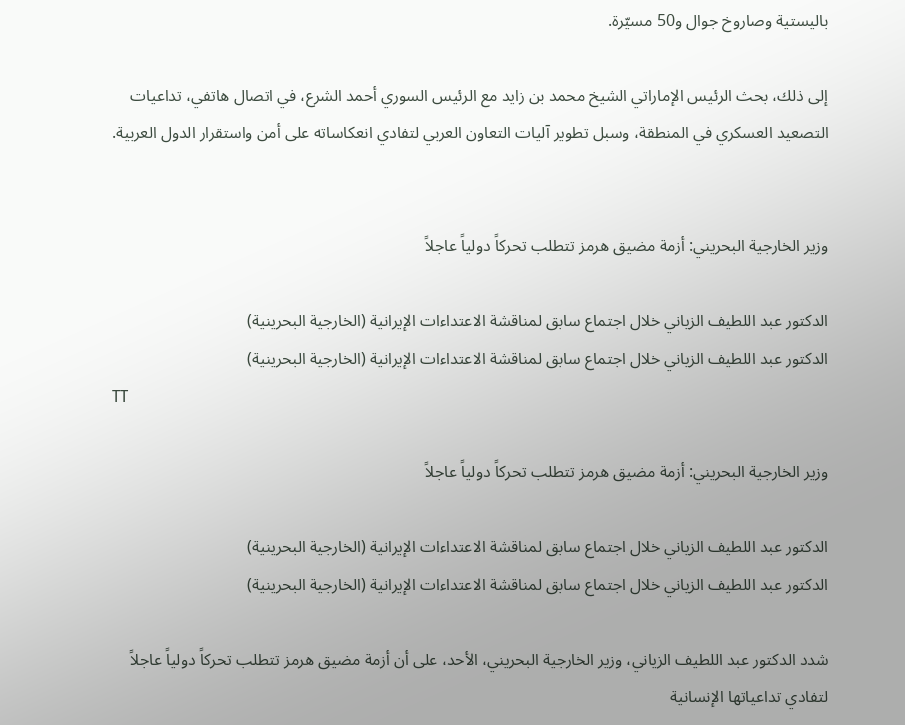باليستية وصاروخ جوال و50 مسيّرة.

إلى ذلك، بحث الرئيس الإماراتي الشيخ محمد بن زايد مع الرئيس السوري أحمد الشرع، في اتصال هاتفي، تداعيات التصعيد العسكري في المنطقة، وسبل تطوير آليات التعاون العربي لتفادي انعكاساته على أمن واستقرار الدول العربية.


وزير الخارجية البحريني: أزمة مضيق هرمز تتطلب تحركاً دولياً عاجلاً

الدكتور عبد اللطيف الزياني خلال اجتماع سابق لمناقشة الاعتداءات الإيرانية (الخارجية البحرينية)
الدكتور عبد اللطيف الزياني خلال اجتماع سابق لمناقشة الاعتداءات الإيرانية (الخارجية البحرينية)
TT

وزير الخارجية البحريني: أزمة مضيق هرمز تتطلب تحركاً دولياً عاجلاً

الدكتور عبد اللطيف الزياني خلال اجتماع سابق لمناقشة الاعتداءات الإيرانية (الخارجية البحرينية)
الدكتور عبد اللطيف الزياني خلال اجتماع سابق لمناقشة الاعتداءات الإيرانية (الخارجية البحرينية)

شدد الدكتور عبد اللطيف الزياني، وزير الخارجية البحريني، الأحد، على أن أزمة مضيق هرمز تتطلب تحركاً دولياً عاجلاً لتفادي تداعياتها الإنسانية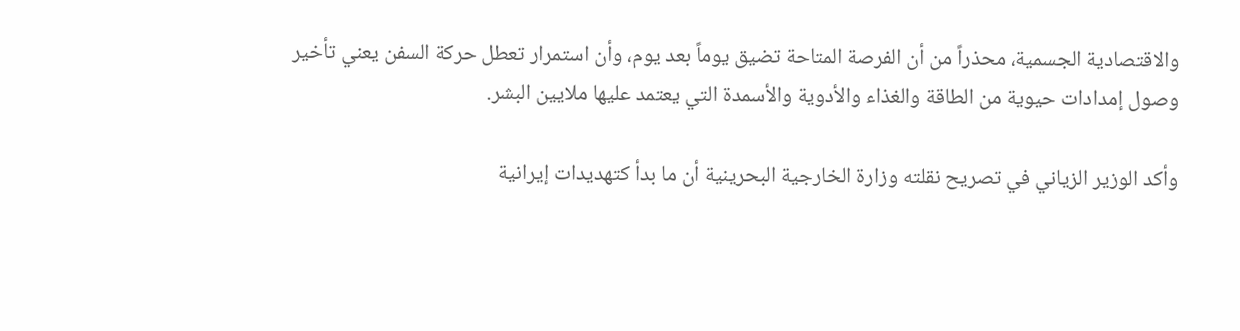والاقتصادية الجسمية، محذراً من أن الفرصة المتاحة تضيق يوماً بعد يوم، وأن استمرار تعطل حركة السفن يعني تأخير وصول إمدادات حيوية من الطاقة والغذاء والأدوية والأسمدة التي يعتمد عليها ملايين البشر.

وأكد الوزير الزياني في تصريح نقلته وزارة الخارجية البحرينية أن ما بدأ كتهديدات إيرانية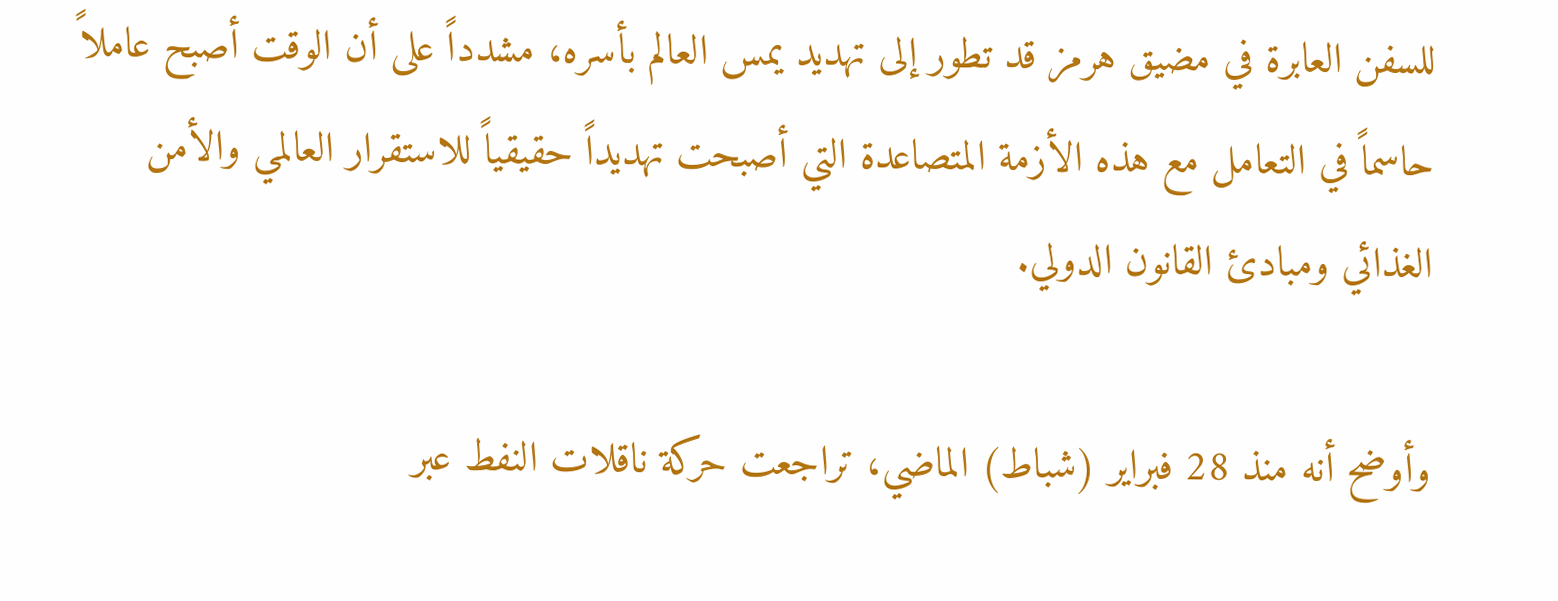للسفن العابرة في مضيق هرمز قد تطور إلى تهديد يمس العالم بأسره، مشدداً على أن الوقت أصبح عاملاً حاسماً في التعامل مع هذه الأزمة المتصاعدة التي أصبحت تهديداً حقيقياً للاستقرار العالمي والأمن الغذائي ومبادئ القانون الدولي.

وأوضح أنه منذ 28 فبراير (شباط) الماضي، تراجعت حركة ناقلات النفط عبر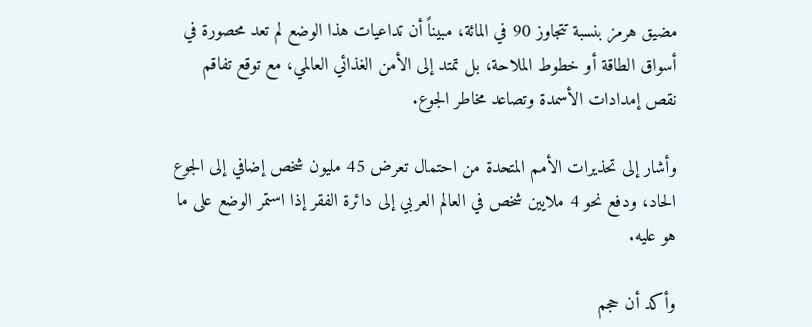مضيق هرمز بنسبة تتجاوز 90 في المائة، مبيناً أن تداعيات هذا الوضع لم تعد محصورة في أسواق الطاقة أو خطوط الملاحة، بل تمتد إلى الأمن الغذائي العالمي، مع توقع تفاقم نقص إمدادات الأسمدة وتصاعد مخاطر الجوع.

وأشار إلى تحذيرات الأمم المتحدة من احتمال تعرض 45 مليون شخص إضافي إلى الجوع الحاد، ودفع نحو 4 ملايين شخص في العالم العربي إلى دائرة الفقر إذا استمر الوضع على ما هو عليه.

وأكد أن حجم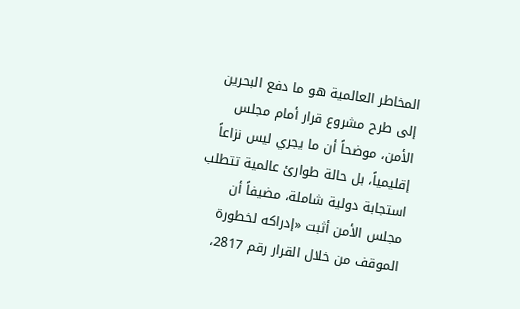المخاطر العالمية هو ما دفع البحرين إلى طرح مشروع قرار أمام مجلس الأمن، موضحاً أن ما يجري ليس نزاعاً إقليمياً، بل حالة طوارئ عالمية تتطلب استجابة دولية شاملة، مضيفاً أن مجلس الأمن أثبت «إدراكه لخطورة الموقف من خلال القرار رقم 2817،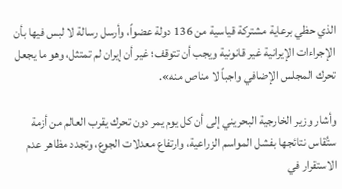الذي حظي برعاية مشتركة قياسية من 136 دولة عضواً، وأرسل رسالة لا لبس فيها بأن الإجراءات الإيرانية غير قانونية ويجب أن تتوقف؛ غير أن إيران لم تمتثل، وهو ما يجعل تحرك المجلس الإضافي واجباً لا مناص منه».

وأشار وزير الخارجية البحريني إلى أن كل يوم يمر دون تحرك يقرب العالم من أزمة ستُقاس نتائجها بفشل المواسم الزراعية، وارتفاع معدلات الجوع، وتجدد مظاهر عدم الاستقرار في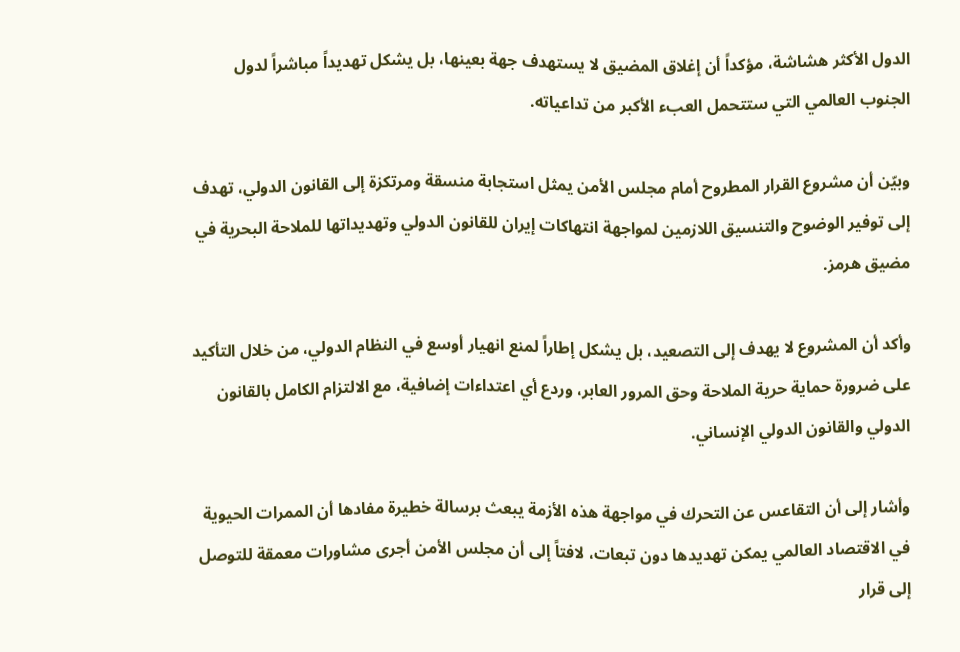الدول الأكثر هشاشة، مؤكداً أن إغلاق المضيق لا يستهدف جهة بعينها، بل يشكل تهديداً مباشراً لدول الجنوب العالمي التي ستتحمل العبء الأكبر من تداعياته.

وبيّن أن مشروع القرار المطروح أمام مجلس الأمن يمثل استجابة منسقة ومرتكزة إلى القانون الدولي، تهدف إلى توفير الوضوح والتنسيق اللازمين لمواجهة انتهاكات إيران للقانون الدولي وتهديداتها للملاحة البحرية في مضيق هرمز.

وأكد أن المشروع لا يهدف إلى التصعيد، بل يشكل إطاراً لمنع انهيار أوسع في النظام الدولي، من خلال التأكيد على ضرورة حماية حرية الملاحة وحق المرور العابر، وردع أي اعتداءات إضافية، مع الالتزام الكامل بالقانون الدولي والقانون الدولي الإنساني.

وأشار إلى أن التقاعس عن التحرك في مواجهة هذه الأزمة يبعث برسالة خطيرة مفادها أن الممرات الحيوية في الاقتصاد العالمي يمكن تهديدها دون تبعات، لافتاً إلى أن مجلس الأمن أجرى مشاورات معمقة للتوصل إلى قرار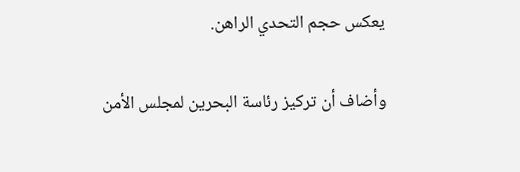يعكس حجم التحدي الراهن.

وأضاف أن تركيز رئاسة البحرين لمجلس الأمن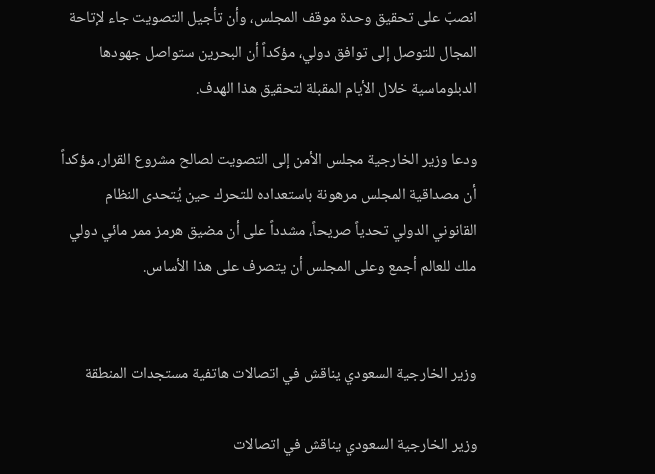انصبّ على تحقيق وحدة موقف المجلس، وأن تأجيل التصويت جاء لإتاحة المجال للتوصل إلى توافق دولي، مؤكداً أن البحرين ستواصل جهودها الدبلوماسية خلال الأيام المقبلة لتحقيق هذا الهدف.

ودعا وزير الخارجية مجلس الأمن إلى التصويت لصالح مشروع القرار، مؤكداً أن مصداقية المجلس مرهونة باستعداده للتحرك حين يُتحدى النظام القانوني الدولي تحدياً صريحاً، مشدداً على أن مضيق هرمز ممر مائي دولي ملك للعالم أجمع وعلى المجلس أن يتصرف على هذا الأساس.


وزير الخارجية السعودي يناقش في اتصالات هاتفية مستجدات المنطقة

وزير الخارجية السعودي يناقش في اتصالات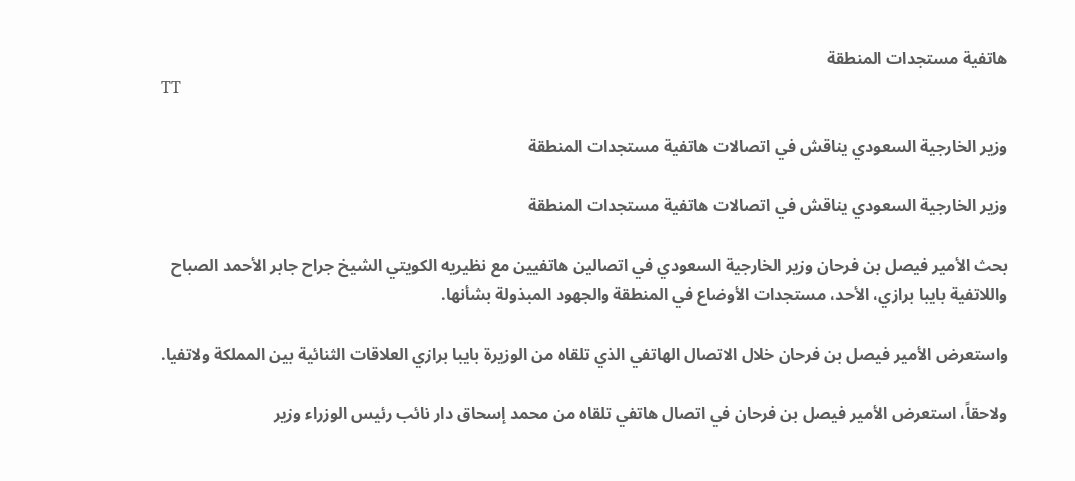هاتفية مستجدات المنطقة
TT

وزير الخارجية السعودي يناقش في اتصالات هاتفية مستجدات المنطقة

وزير الخارجية السعودي يناقش في اتصالات هاتفية مستجدات المنطقة

بحث الأمير فيصل بن فرحان وزير الخارجية السعودي في اتصالين هاتفيين مع نظيريه الكويتي الشيخ جراح جابر الأحمد الصباح واللاتفية بايبا برازي، الأحد، مستجدات الأوضاع في المنطقة والجهود المبذولة بشأنها.

واستعرض الأمير فيصل بن فرحان خلال الاتصال الهاتفي الذي تلقاه من الوزيرة بايبا برازي العلاقات الثنائية بين المملكة ولاتفيا.

ولاحقاً، استعرض الأمير فيصل بن فرحان في اتصال هاتفي تلقاه من محمد إسحاق دار نائب رئيس الوزراء وزير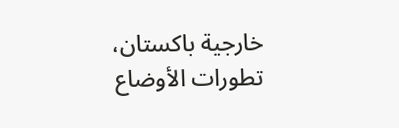خارجية باكستان، تطورات الأوضاع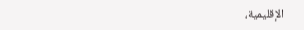الإقليمية،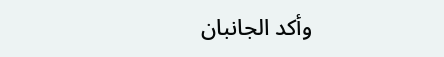وأكد الجانبان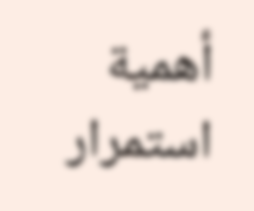أهمية استمرار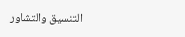التنسيق والتشاور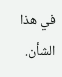في هذا الشأن.